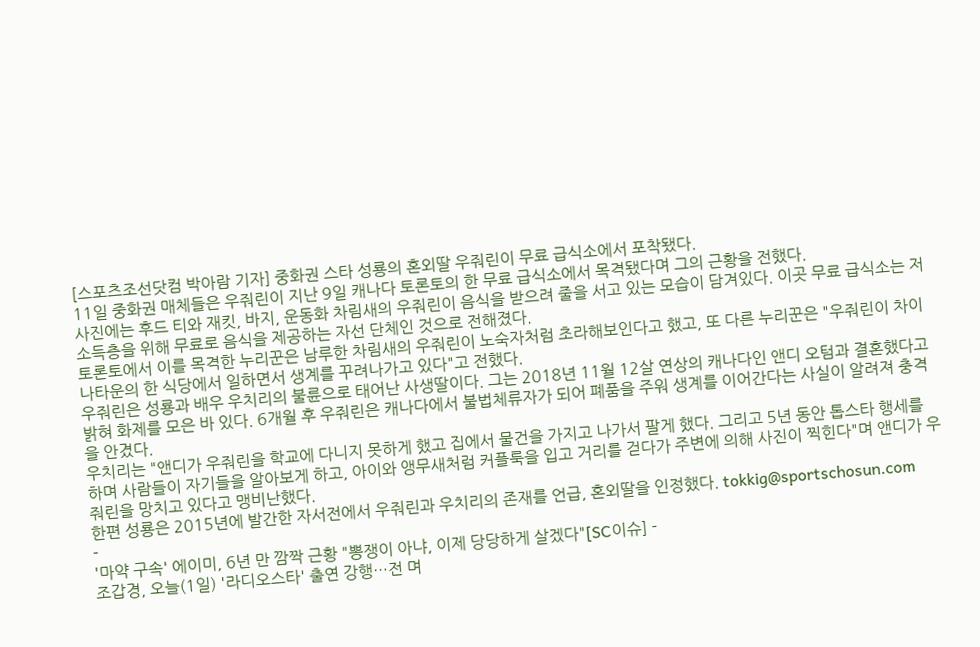[스포츠조선닷컴 박아람 기자] 중화권 스타 성룡의 혼외딸 우줘린이 무료 급식소에서 포착됐다.
11일 중화권 매체들은 우줘린이 지난 9일 캐나다 토론토의 한 무료 급식소에서 목격됐다며 그의 근황을 전했다.
사진에는 후드 티와 재킷, 바지, 운동화 차림새의 우줘린이 음식을 받으려 줄을 서고 있는 모습이 담겨있다. 이곳 무료 급식소는 저소득층을 위해 무료로 음식을 제공하는 자선 단체인 것으로 전해졌다.
토론토에서 이를 목격한 누리꾼은 남루한 차림새의 우줘린이 노숙자처럼 초라해보인다고 했고, 또 다른 누리꾼은 "우줘린이 차이나타운의 한 식당에서 일하면서 생계를 꾸려나가고 있다"고 전했다.
우줘린은 성룡과 배우 우치리의 불륜으로 태어난 사생딸이다. 그는 2018년 11월 12살 연상의 캐나다인 앤디 오텀과 결혼했다고 밝혀 화제를 모은 바 있다. 6개월 후 우줘린은 캐나다에서 불법체류자가 되어 폐품을 주워 생계를 이어간다는 사실이 알려져 충격을 안겼다.
우치리는 "앤디가 우줘린을 학교에 다니지 못하게 했고 집에서 물건을 가지고 나가서 팔게 했다. 그리고 5년 동안 톱스타 행세를 하며 사람들이 자기들을 알아보게 하고, 아이와 앵무새처럼 커플룩을 입고 거리를 걷다가 주변에 의해 사진이 찍힌다"며 앤디가 우줘린을 망치고 있다고 맹비난했다.
한편 성룡은 2015년에 발간한 자서전에서 우줘린과 우치리의 존재를 언급, 혼외딸을 인정했다. tokkig@sportschosun.com
-
'마약 구속' 에이미, 6년 만 깜짝 근황 "뽕쟁이 아냐, 이제 당당하게 살겠다"[SC이슈] -
조갑경, 오늘(1일) '라디오스타' 출연 강행…전 며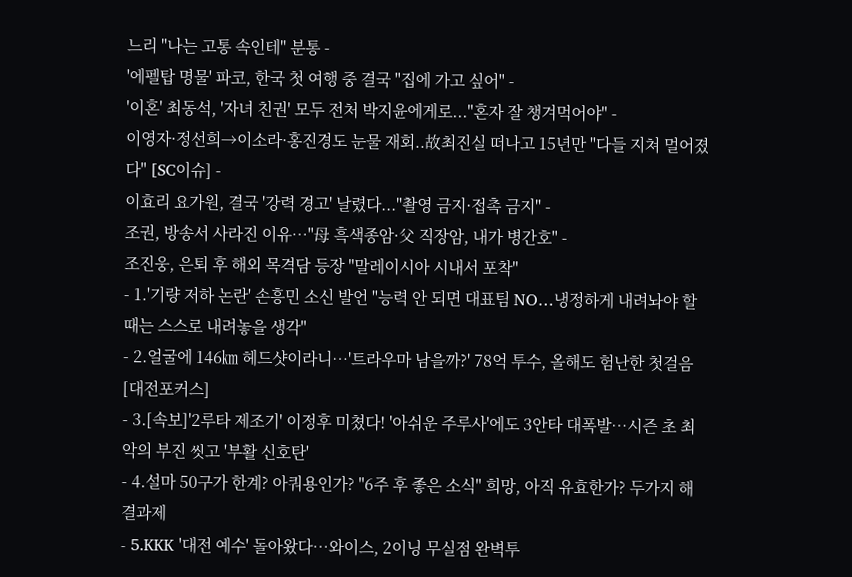느리 "나는 고통 속인테" 분통 -
'에펠탑 명물' 파코, 한국 첫 여행 중 결국 "집에 가고 싶어" -
'이혼' 최동석, '자녀 친권' 모두 전처 박지윤에게로..."혼자 잘 챙겨먹어야" -
이영자·정선희→이소라·홍진경도 눈물 재회..故최진실 떠나고 15년만 "다들 지쳐 멀어졌다" [SC이슈] -
이효리 요가원, 결국 '강력 경고' 날렸다..."촬영 금지·접촉 금지" -
조권, 방송서 사라진 이유…"母 흑색종암·父 직장암, 내가 병간호" -
조진웅, 은퇴 후 해외 목격담 등장 "말레이시아 시내서 포착"
- 1.'기량 저하 논란' 손흥민 소신 발언 "능력 안 되면 대표팀 NO…냉정하게 내려놔야 할 때는 스스로 내려놓을 생각"
- 2.얼굴에 146㎞ 헤드샷이라니…'트라우마 남을까?' 78억 투수, 올해도 험난한 첫걸음 [대전포커스]
- 3.[속보]'2루타 제조기' 이정후 미쳤다! '아쉬운 주루사'에도 3안타 대폭발…시즌 초 최악의 부진 씻고 '부활 신호탄'
- 4.설마 50구가 한계? 아쿼용인가? "6주 후 좋은 소식" 희망, 아직 유효한가? 두가지 해결과제
- 5.KKK '대전 예수' 돌아왔다…와이스, 2이닝 무실점 완벽투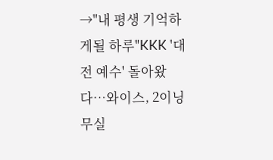→"내 평생 기억하게될 하루"KKK '대전 예수' 돌아왔다…와이스, 2이닝 무실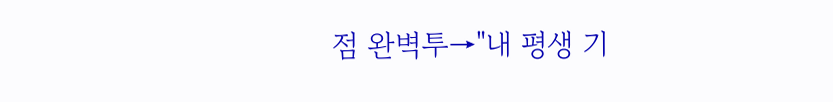점 완벽투→"내 평생 기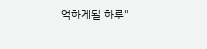억하게될 하루"